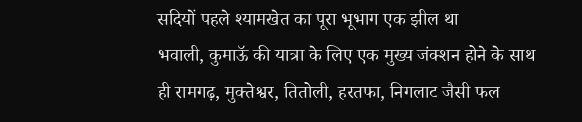सदियों पहले श्यामखेत का पूरा भूभाग एक झील था
भवाली, कुमाऊॅ की यात्रा के लिए एक मुख्य जंक्शन होने के साथ ही रामगढ़, मुक्तेश्वर, तितोली, हरतफा, निगलाट जैसी फल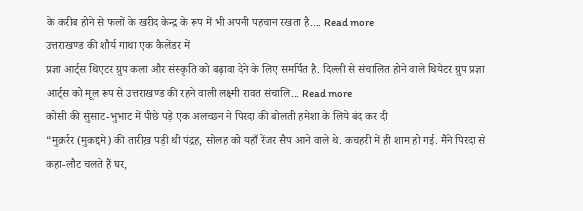के करीब होने से फलों के खरीद केन्द्र के रूप में भी अपनी पहचान रखता है.... Read more
उत्तराखण्ड की शौर्य गाथा एक कैलेंडर में
प्रज्ञा आर्ट्स थिएटर ग्रुप कला और संस्कृति को बढ़ावा देने के लिए समर्पित है. दिल्ली से संचालित होने वाले थियेटर ग्रुप प्रज्ञा आर्ट्स को मूल रूप से उत्तराखण्ड की रहने वाली लक्ष्मी रावत संचालि... Read more
कोसी की सुसाट-भुभाट में पीछे पड़े एक अलच्छन ने पिरदा की बोलती हमेशा के लिये बंद कर दी
“मुक़र्रर (मुकद्दमे) की तारीख़ पड़ी थी पंद्रह, सोलह को यहाँ रेंजर सैप आने वाले थे. कचहरी में ही शाम हो गई. मैंने पिरदा से कहा-लौट चलते हैं घर,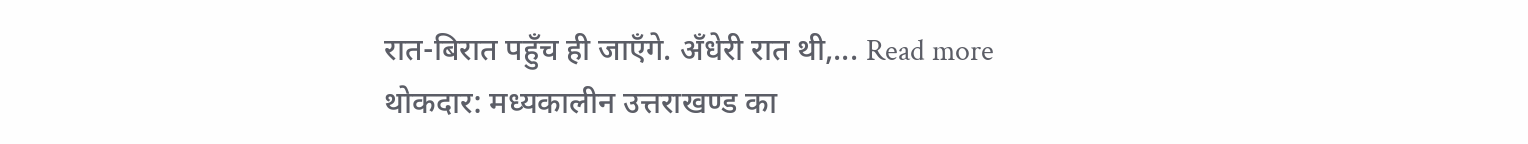रात-बिरात पहुँच ही जाएँगे. अँधेरी रात थी,... Read more
थोकदार: मध्यकालीन उत्तराखण्ड का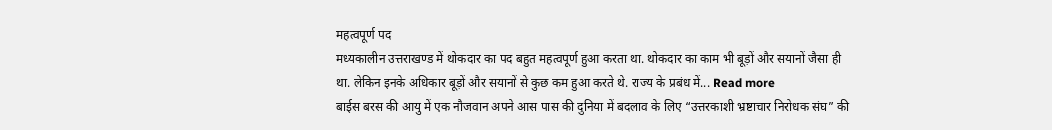महत्वपूर्ण पद
मध्यकालीन उत्तराखण्ड में थोकदार का पद बहुत महत्वपूर्ण हुआ करता था. थोकदार का काम भी बूड़ों और सयानों जैसा ही था. लेकिन इनके अधिकार बूड़ों और सयानों से कुछ कम हुआ करते थे. राज्य के प्रबंध में... Read more
बाईस बरस की आयु में एक नौजवान अपने आस पास की दुनिया में बदलाव के लिए “उत्तरकाशी भ्रष्टाचार निरोधक संघ” की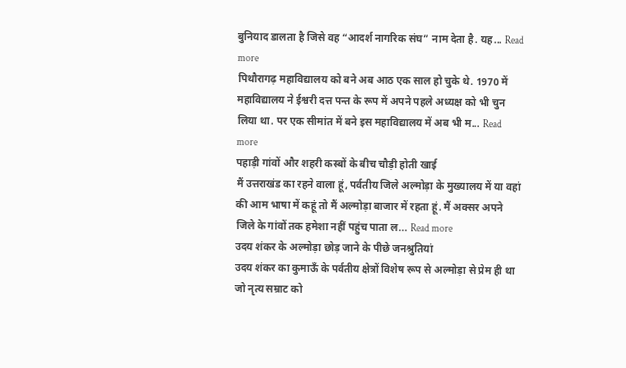बुनियाद डालता है जिसे वह “आदर्श नागरिक संघ” नाम देता है. यह... Read more
पिथौरागढ़ महाविद्यालय को बने अब आठ एक साल हो चुके थे. 1970 में महाविद्यालय ने ईश्वरी दत्त पन्त के रूप में अपने पहले अध्यक्ष को भी चुन लिया था. पर एक सीमांत में बने इस महाविद्यालय में अब भी म... Read more
पहाड़ी गांवों और शहरी कस्बों के बीच चौड़ी होती खाई
मैं उत्तराखंड का रहने वाला हूं, पर्वतीय जिले अल्मोड़ा के मुख्यालय में या वहां की आम भाषा में कहूं तो मैं अल्मोड़ा बाजार में रहता हूं. मैं अक्सर अपने जिले के गांवों तक हमेशा नहीं पहुंच पाता ल... Read more
उदय शंकर के अल्मोड़ा छोड़ जाने के पीछे जनश्रुतियां
उदय शंकर का कुमाऊँ के पर्वतीय क्षेत्रों विशेष रूप से अल्मोड़ा से प्रेम ही था जो नृत्य सम्राट को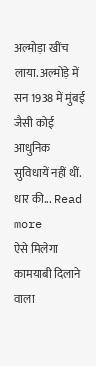अल्मोड़ा खींच लाया. अल्मोड़े में सन 1938 में मुंबई जैसी कोई आधुनिक सुविधायें नहीं थीं. धार की... Read more
ऐसे मिलेगा कामयाबी दिलाने वाला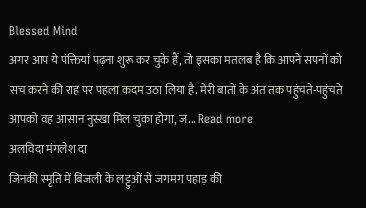Blessed Mind
अगर आप ये पंक्तियां पढ़ना शुरू कर चुके हैं, तो इसका मतलब है कि आपने सपनों को सच करने की राह पर पहला कदम उठा लिया है. मेरी बातों के अंत तक पहुंचते-पहुंचते आपको वह आसान नुस्खा मिल चुका होगा, ज... Read more
अलविदा मंगलेश दा
जिनकी स्मृति में बिजली के लट्टुओं से जगमग पहाड़ की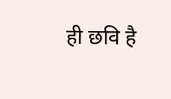ही छवि है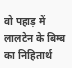वो पहाड़ में लालटेन के बिम्ब का निहितार्थ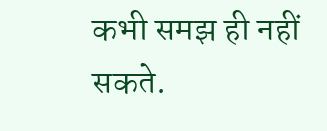कभी समझ ही नहीं सकते.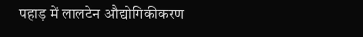पहाड़ में लालटेन औद्योगिकीकरण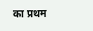का प्रथम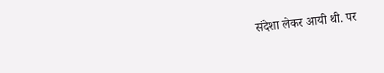संदेशा लेकर आयी थी. पर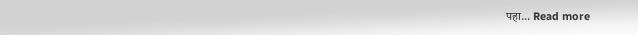पहा... Read more